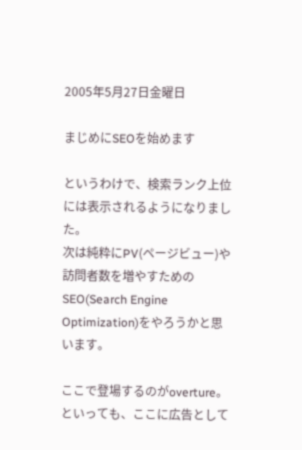2005年5月27日金曜日

まじめにSEOを始めます

というわけで、検索ランク上位には表示されるようになりました。
次は純粋にPV(ページビュー)や訪問者数を増やすためのSEO(Search Engine Optimization)をやろうかと思います。

ここで登場するのがoverture。といっても、ここに広告として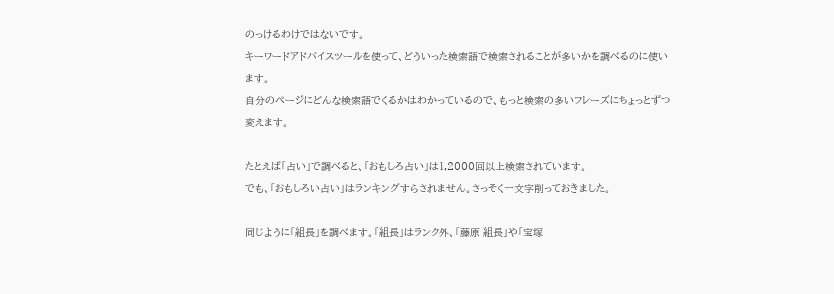のっけるわけではないです。
キーワードアドバイスツールを使って、どういった検索語で検索されることが多いかを調べるのに使います。
自分のページにどんな検索語でくるかはわかっているので、もっと検索の多いフレーズにちょっとずつ変えます。

たとえば「占い」で調べると、「おもしろ占い」は1,2000回以上検索されています。
でも、「おもしろい占い」はランキングすらされません。さっそく一文字削っておきました。

同じように「組長」を調べます。「組長」はランク外、「藤原 組長」や「宝塚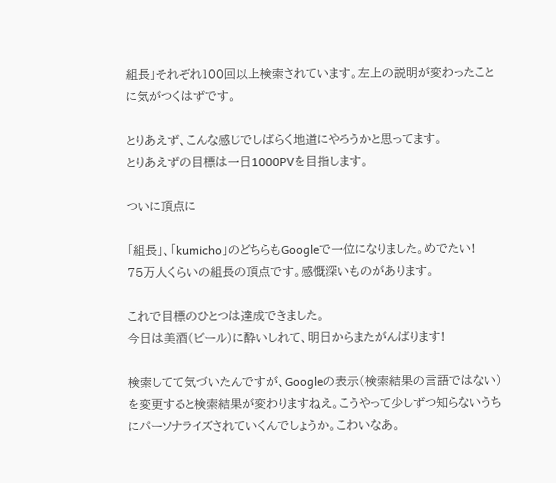組長」それぞれ100回以上検索されています。左上の説明が変わったことに気がつくはずです。

とりあえず、こんな感じでしばらく地道にやろうかと思ってます。
とりあえずの目標は一日1000PVを目指します。

ついに頂点に

「組長」、「kumicho」のどちらもGoogleで一位になりました。めでたい!
75万人くらいの組長の頂点です。感慨深いものがあります。

これで目標のひとつは達成できました。
今日は美酒(ビール)に酔いしれて、明日からまたがんばります!

検索してて気づいたんですが、Googleの表示(検索結果の言語ではない)を変更すると検索結果が変わりますねえ。こうやって少しずつ知らないうちにパーソナライズされていくんでしょうか。こわいなあ。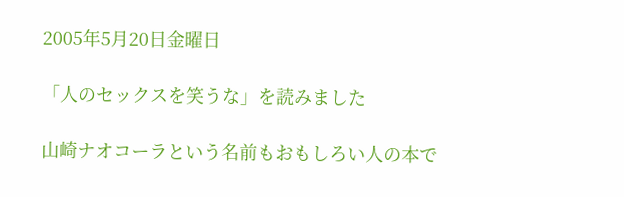2005年5月20日金曜日

「人のセックスを笑うな」を読みました

山崎ナオコーラという名前もおもしろい人の本で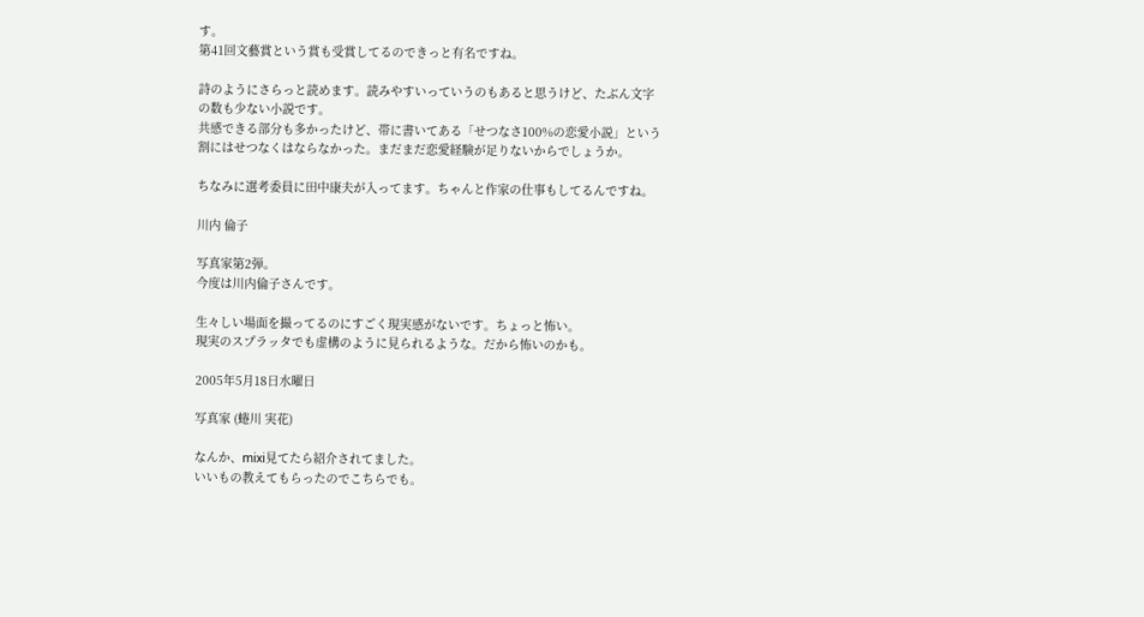す。
第41回文藝賞という賞も受賞してるのできっと有名ですね。

詩のようにさらっと読めます。読みやすいっていうのもあると思うけど、たぶん文字の数も少ない小説です。
共感できる部分も多かったけど、帯に書いてある「せつなさ100%の恋愛小説」という割にはせつなくはならなかった。まだまだ恋愛経験が足りないからでしょうか。

ちなみに選考委員に田中康夫が入ってます。ちゃんと作家の仕事もしてるんですね。

川内 倫子

写真家第2弾。
今度は川内倫子さんです。

生々しい場面を撮ってるのにすごく現実感がないです。ちょっと怖い。
現実のスプラッタでも虚構のように見られるような。だから怖いのかも。

2005年5月18日水曜日

写真家 (蜷川 実花)

なんか、mixi見てたら紹介されてました。
いいもの教えてもらったのでこちらでも。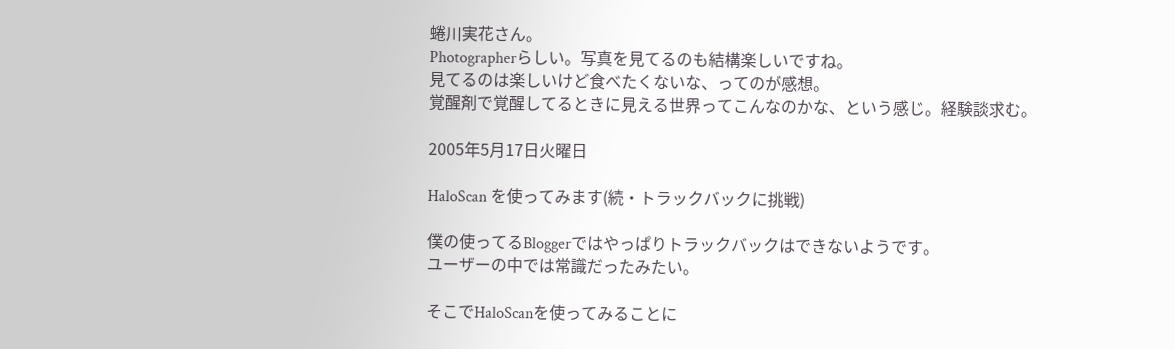蜷川実花さん。
Photographerらしい。写真を見てるのも結構楽しいですね。
見てるのは楽しいけど食べたくないな、ってのが感想。
覚醒剤で覚醒してるときに見える世界ってこんなのかな、という感じ。経験談求む。

2005年5月17日火曜日

HaloScan を使ってみます(続・トラックバックに挑戦)

僕の使ってるBloggerではやっぱりトラックバックはできないようです。
ユーザーの中では常識だったみたい。

そこでHaloScanを使ってみることに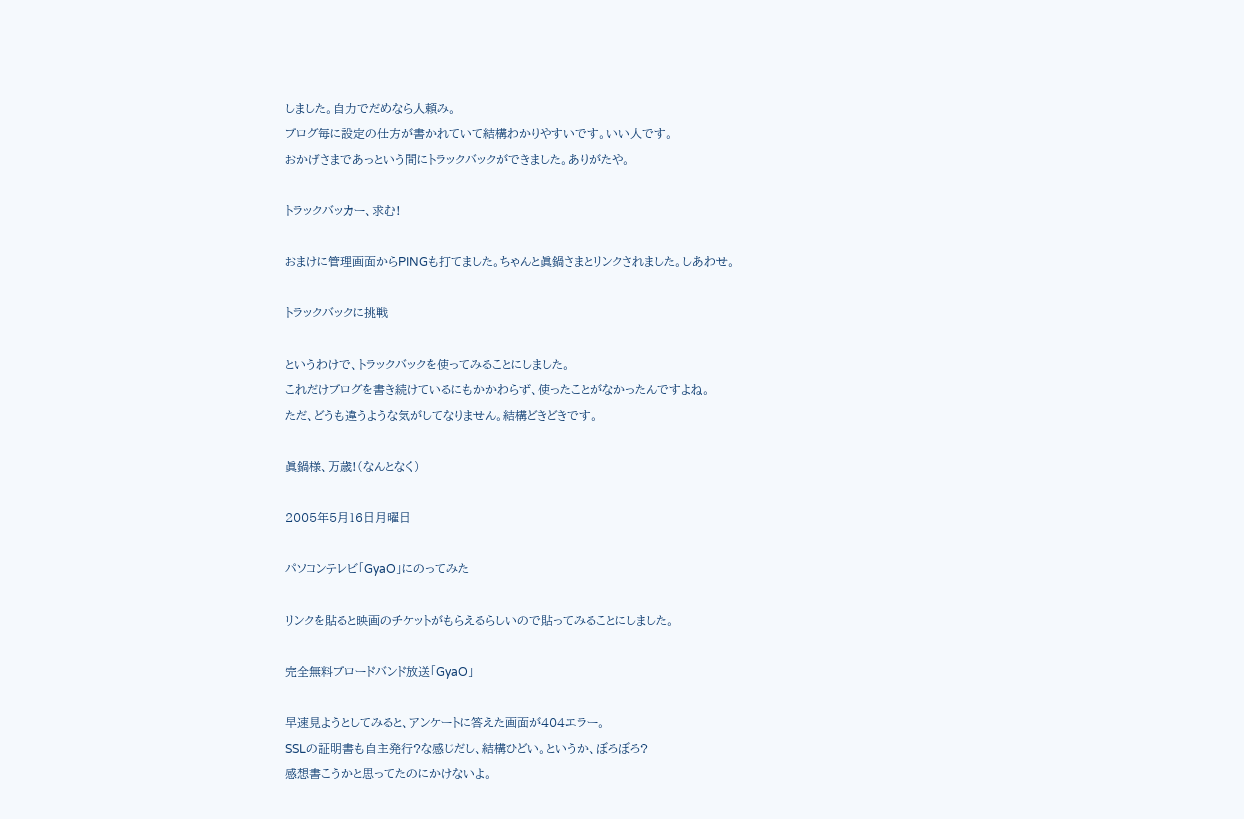しました。自力でだめなら人頼み。
ブログ毎に設定の仕方が書かれていて結構わかりやすいです。いい人です。
おかげさまであっという間にトラックバックができました。ありがたや。

トラックバッカー、求む!

おまけに管理画面からPINGも打てました。ちゃんと眞鍋さまとリンクされました。しあわせ。

トラックバックに挑戦

というわけで、トラックバックを使ってみることにしました。
これだけブログを書き続けているにもかかわらず、使ったことがなかったんですよね。
ただ、どうも違うような気がしてなりません。結構どきどきです。

眞鍋様、万歳!(なんとなく)

2005年5月16日月曜日

パソコンテレビ「GyaO」にのってみた

リンクを貼ると映画のチケットがもらえるらしいので貼ってみることにしました。

完全無料ブロードバンド放送「GyaO」

早速見ようとしてみると、アンケートに答えた画面が404エラー。
SSLの証明書も自主発行?な感じだし、結構ひどい。というか、ぼろぼろ?
感想書こうかと思ってたのにかけないよ。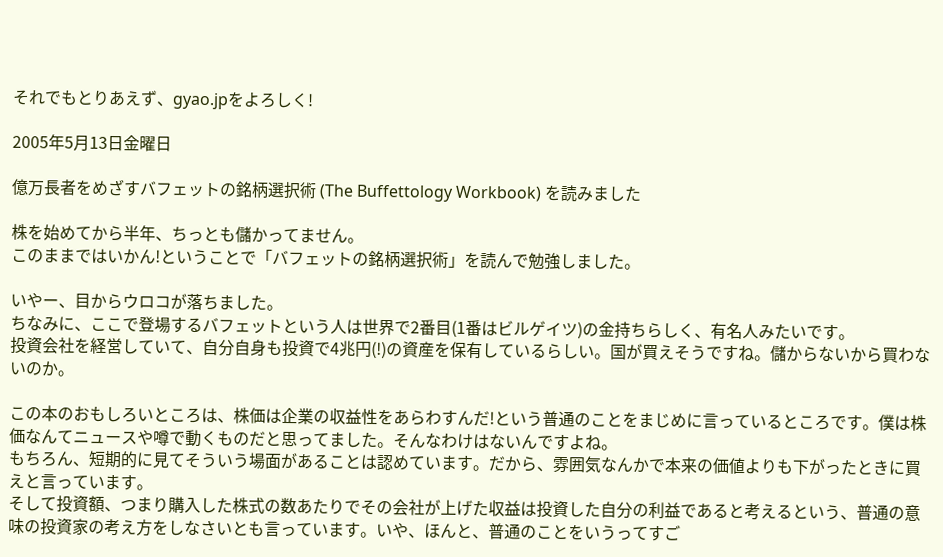それでもとりあえず、gyao.jpをよろしく!

2005年5月13日金曜日

億万長者をめざすバフェットの銘柄選択術 (The Buffettology Workbook) を読みました

株を始めてから半年、ちっとも儲かってません。
このままではいかん!ということで「バフェットの銘柄選択術」を読んで勉強しました。

いやー、目からウロコが落ちました。
ちなみに、ここで登場するバフェットという人は世界で2番目(1番はビルゲイツ)の金持ちらしく、有名人みたいです。
投資会社を経営していて、自分自身も投資で4兆円(!)の資産を保有しているらしい。国が買えそうですね。儲からないから買わないのか。

この本のおもしろいところは、株価は企業の収益性をあらわすんだ!という普通のことをまじめに言っているところです。僕は株価なんてニュースや噂で動くものだと思ってました。そんなわけはないんですよね。
もちろん、短期的に見てそういう場面があることは認めています。だから、雰囲気なんかで本来の価値よりも下がったときに買えと言っています。
そして投資額、つまり購入した株式の数あたりでその会社が上げた収益は投資した自分の利益であると考えるという、普通の意味の投資家の考え方をしなさいとも言っています。いや、ほんと、普通のことをいうってすご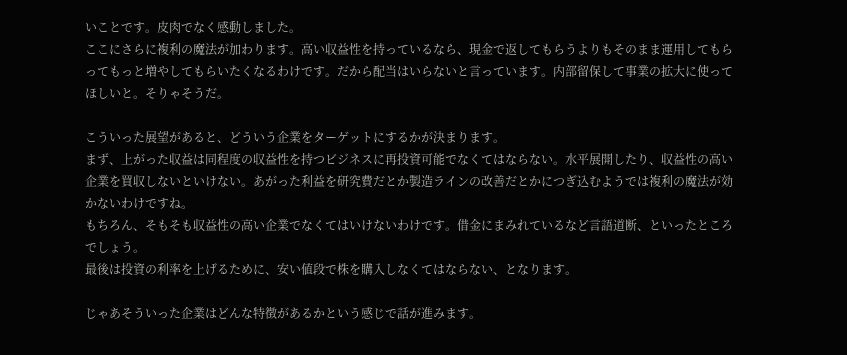いことです。皮肉でなく感動しました。
ここにさらに複利の魔法が加わります。高い収益性を持っているなら、現金で返してもらうよりもそのまま運用してもらってもっと増やしてもらいたくなるわけです。だから配当はいらないと言っています。内部留保して事業の拡大に使ってほしいと。そりゃそうだ。

こういった展望があると、どういう企業をターゲットにするかが決まります。
まず、上がった収益は同程度の収益性を持つビジネスに再投資可能でなくてはならない。水平展開したり、収益性の高い企業を買収しないといけない。あがった利益を研究費だとか製造ラインの改善だとかにつぎ込むようでは複利の魔法が効かないわけですね。
もちろん、そもそも収益性の高い企業でなくてはいけないわけです。借金にまみれているなど言語道断、といったところでしょう。
最後は投資の利率を上げるために、安い値段で株を購入しなくてはならない、となります。

じゃあそういった企業はどんな特徴があるかという感じで話が進みます。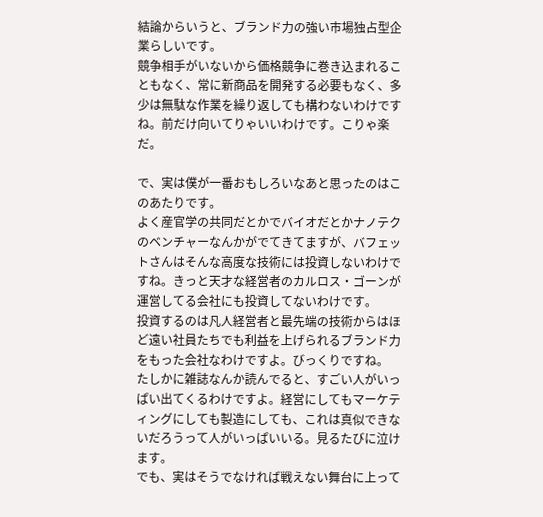結論からいうと、ブランド力の強い市場独占型企業らしいです。
競争相手がいないから価格競争に巻き込まれることもなく、常に新商品を開発する必要もなく、多少は無駄な作業を繰り返しても構わないわけですね。前だけ向いてりゃいいわけです。こりゃ楽だ。

で、実は僕が一番おもしろいなあと思ったのはこのあたりです。
よく産官学の共同だとかでバイオだとかナノテクのベンチャーなんかがでてきてますが、バフェットさんはそんな高度な技術には投資しないわけですね。きっと天才な経営者のカルロス・ゴーンが運営してる会社にも投資してないわけです。
投資するのは凡人経営者と最先端の技術からはほど遠い社員たちでも利益を上げられるブランド力をもった会社なわけですよ。びっくりですね。
たしかに雑誌なんか読んでると、すごい人がいっぱい出てくるわけですよ。経営にしてもマーケティングにしても製造にしても、これは真似できないだろうって人がいっぱいいる。見るたびに泣けます。
でも、実はそうでなければ戦えない舞台に上って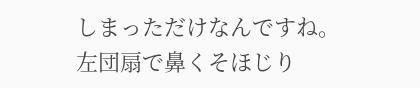しまっただけなんですね。
左団扇で鼻くそほじり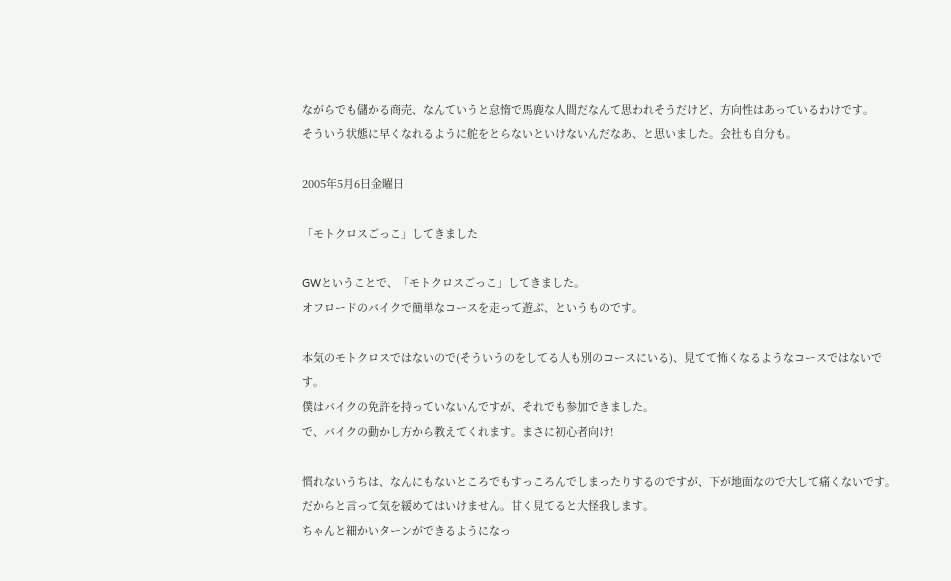ながらでも儲かる商売、なんていうと怠惰で馬鹿な人間だなんて思われそうだけど、方向性はあっているわけです。
そういう状態に早くなれるように舵をとらないといけないんだなあ、と思いました。会社も自分も。

2005年5月6日金曜日

「モトクロスごっこ」してきました

GWということで、「モトクロスごっこ」してきました。
オフロードのバイクで簡単なコースを走って遊ぶ、というものです。

本気のモトクロスではないので(そういうのをしてる人も別のコースにいる)、見てて怖くなるようなコースではないです。
僕はバイクの免許を持っていないんですが、それでも参加できました。
で、バイクの動かし方から教えてくれます。まさに初心者向け!

慣れないうちは、なんにもないところでもすっころんでしまったりするのですが、下が地面なので大して痛くないです。だからと言って気を緩めてはいけません。甘く見てると大怪我します。
ちゃんと細かいターンができるようになっ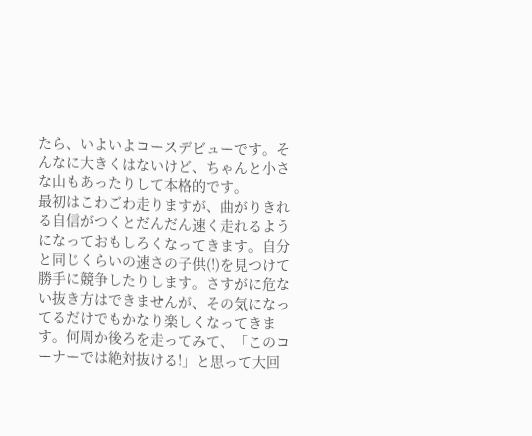たら、いよいよコースデビューです。そんなに大きくはないけど、ちゃんと小さな山もあったりして本格的です。
最初はこわごわ走りますが、曲がりきれる自信がつくとだんだん速く走れるようになっておもしろくなってきます。自分と同じくらいの速さの子供(!)を見つけて勝手に競争したりします。さすがに危ない抜き方はできませんが、その気になってるだけでもかなり楽しくなってきます。何周か後ろを走ってみて、「このコーナーでは絶対抜ける!」と思って大回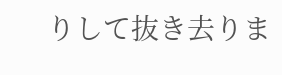りして抜き去りま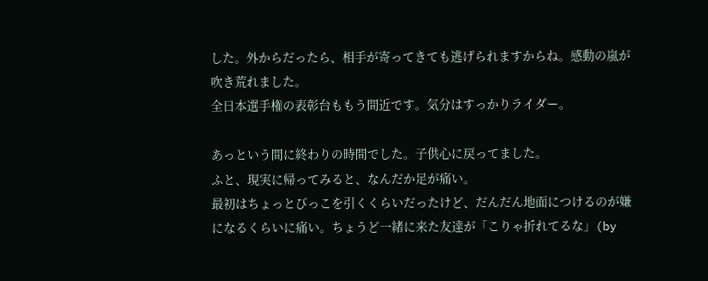した。外からだったら、相手が寄ってきても逃げられますからね。感動の嵐が吹き荒れました。
全日本選手権の表彰台ももう間近です。気分はすっかりライダー。

あっという間に終わりの時間でした。子供心に戻ってました。
ふと、現実に帰ってみると、なんだか足が痛い。
最初はちょっとびっこを引くくらいだったけど、だんだん地面につけるのが嫌になるくらいに痛い。ちょうど一緒に来た友達が「こりゃ折れてるな」(by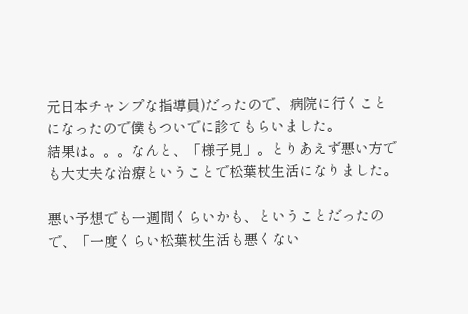元日本チャンプな指導員)だったので、病院に行くことになったので僕もついでに診てもらいました。
結果は。。。なんと、「様子見」。とりあえず悪い方でも大丈夫な治療ということで松葉杖生活になりました。

悪い予想でも一週間くらいかも、ということだったので、「一度くらい松葉杖生活も悪くない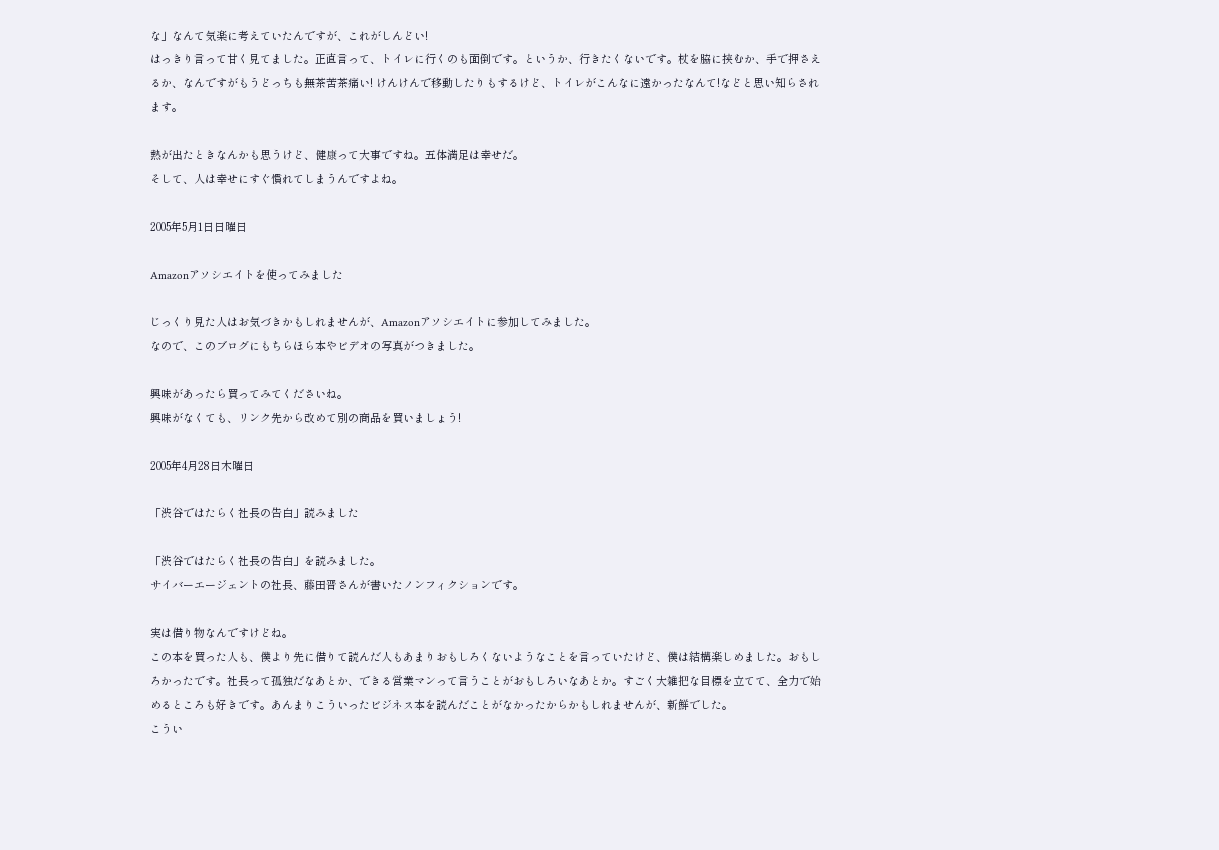な」なんて気楽に考えていたんですが、これがしんどい!
はっきり言って甘く見てました。正直言って、トイレに行くのも面倒です。というか、行きたくないです。杖を脇に挟むか、手で押さえるか、なんですがもうどっちも無茶苦茶痛い! けんけんで移動したりもするけど、トイレがこんなに遠かったなんて!などと思い知らされます。

熱が出たときなんかも思うけど、健康って大事ですね。五体満足は幸せだ。
そして、人は幸せにすぐ慣れてしまうんですよね。

2005年5月1日日曜日

Amazonアソシエイトを使ってみました

じっくり見た人はお気づきかもしれませんが、Amazonアソシエイトに参加してみました。
なので、このブログにもちらほら本やビデオの写真がつきました。

興味があったら買ってみてくださいね。
興味がなくても、リンク先から改めて別の商品を買いましょう!

2005年4月28日木曜日

「渋谷ではたらく社長の告白」読みました

「渋谷ではたらく社長の告白」を読みました。
サイバーエージェントの社長、藤田晋さんが書いたノンフィクションです。

実は借り物なんですけどね。
この本を買った人も、僕より先に借りて読んだ人もあまりおもしろくないようなことを言っていたけど、僕は結構楽しめました。おもしろかったです。社長って孤独だなあとか、できる営業マンって言うことがおもしろいなあとか。すごく大雑把な目標を立てて、全力で始めるところも好きです。あんまりこういったビジネス本を読んだことがなかったからかもしれませんが、新鮮でした。
こうい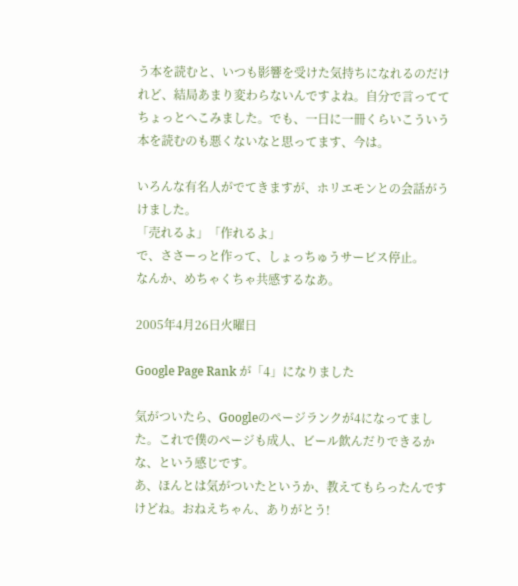う本を読むと、いつも影響を受けた気持ちになれるのだけれど、結局あまり変わらないんですよね。自分で言っててちょっとへこみました。でも、一日に一冊くらいこういう本を読むのも悪くないなと思ってます、今は。

いろんな有名人がでてきますが、ホリエモンとの会話がうけました。
「売れるよ」「作れるよ」
で、ささーっと作って、しょっちゅうサービス停止。
なんか、めちゃくちゃ共感するなあ。

2005年4月26日火曜日

Google Page Rank が「4」になりました

気がついたら、Googleのページランクが4になってました。これで僕のページも成人、ビール飲んだりできるかな、という感じです。
あ、ほんとは気がついたというか、教えてもらったんですけどね。おねえちゃん、ありがとう!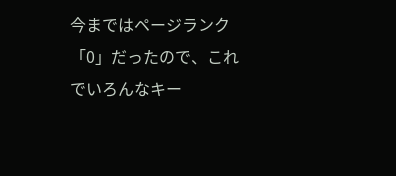今まではページランク「0」だったので、これでいろんなキー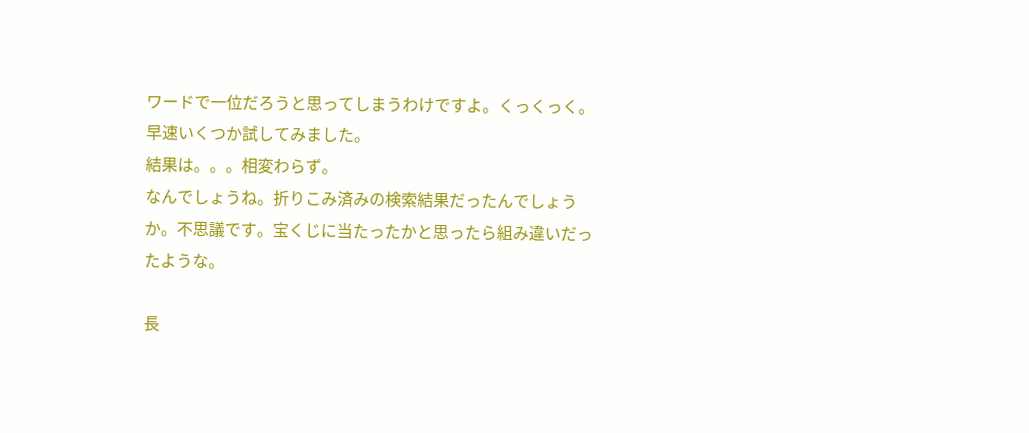ワードで一位だろうと思ってしまうわけですよ。くっくっく。早速いくつか試してみました。
結果は。。。相変わらず。
なんでしょうね。折りこみ済みの検索結果だったんでしょうか。不思議です。宝くじに当たったかと思ったら組み違いだったような。

長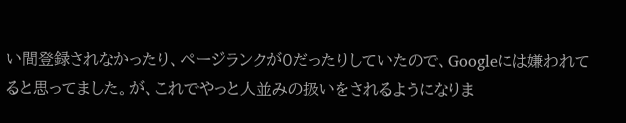い間登録されなかったり、ページランクが0だったりしていたので、Googleには嫌われてると思ってました。が、これでやっと人並みの扱いをされるようになりま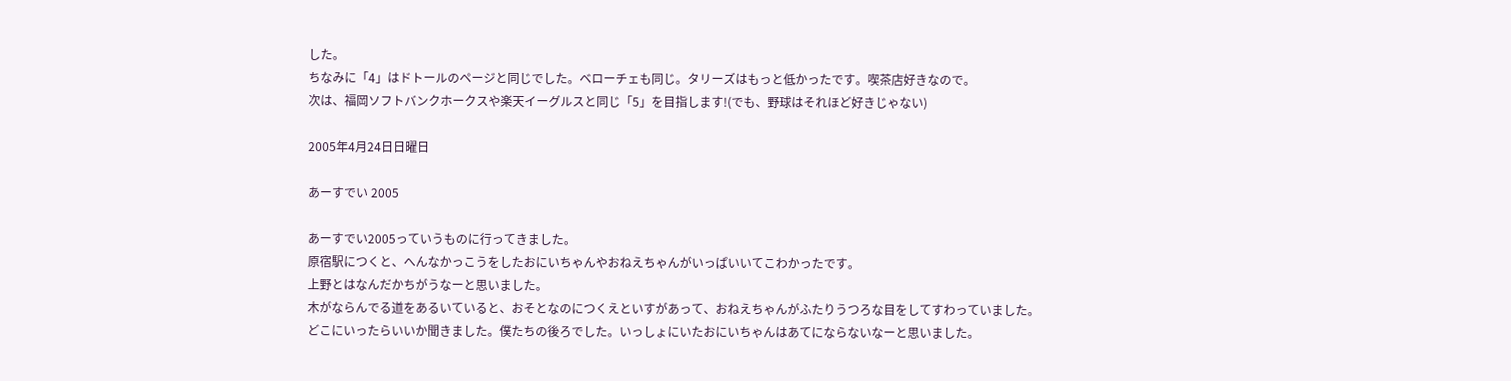した。
ちなみに「4」はドトールのページと同じでした。ベローチェも同じ。タリーズはもっと低かったです。喫茶店好きなので。
次は、福岡ソフトバンクホークスや楽天イーグルスと同じ「5」を目指します!(でも、野球はそれほど好きじゃない)

2005年4月24日日曜日

あーすでい 2005

あーすでい2005っていうものに行ってきました。
原宿駅につくと、へんなかっこうをしたおにいちゃんやおねえちゃんがいっぱいいてこわかったです。
上野とはなんだかちがうなーと思いました。
木がならんでる道をあるいていると、おそとなのにつくえといすがあって、おねえちゃんがふたりうつろな目をしてすわっていました。
どこにいったらいいか聞きました。僕たちの後ろでした。いっしょにいたおにいちゃんはあてにならないなーと思いました。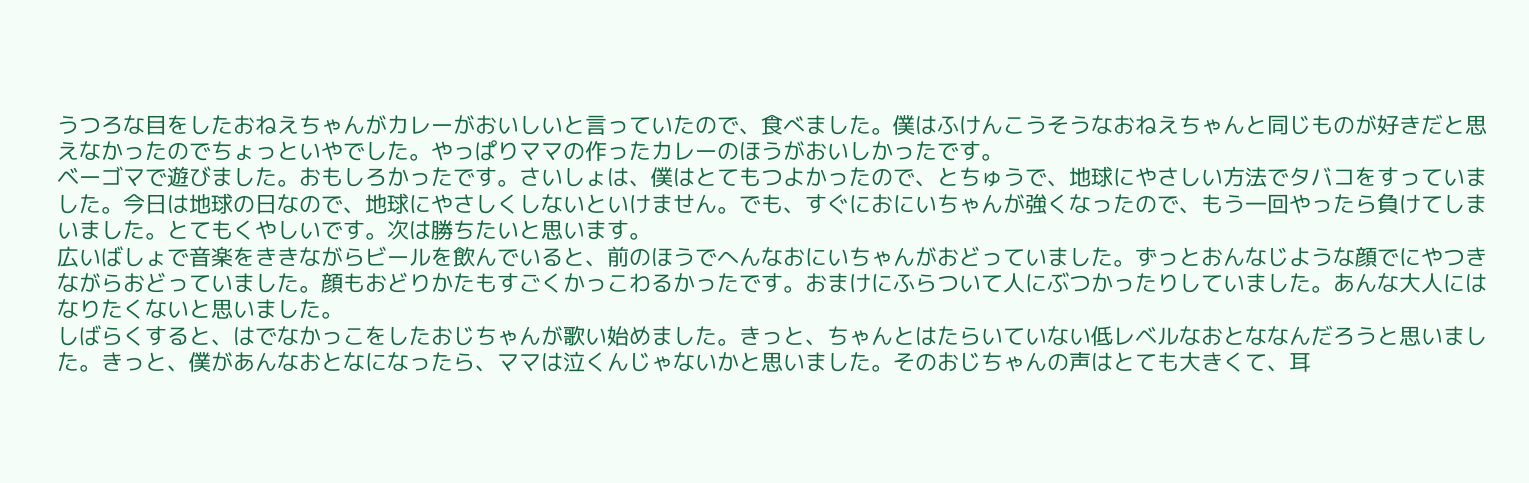うつろな目をしたおねえちゃんがカレーがおいしいと言っていたので、食べました。僕はふけんこうそうなおねえちゃんと同じものが好きだと思えなかったのでちょっといやでした。やっぱりママの作ったカレーのほうがおいしかったです。
ベーゴマで遊びました。おもしろかったです。さいしょは、僕はとてもつよかったので、とちゅうで、地球にやさしい方法でタバコをすっていました。今日は地球の日なので、地球にやさしくしないといけません。でも、すぐにおにいちゃんが強くなったので、もう一回やったら負けてしまいました。とてもくやしいです。次は勝ちたいと思います。
広いばしょで音楽をききながらビールを飲んでいると、前のほうでへんなおにいちゃんがおどっていました。ずっとおんなじような顔でにやつきながらおどっていました。顔もおどりかたもすごくかっこわるかったです。おまけにふらついて人にぶつかったりしていました。あんな大人にはなりたくないと思いました。
しばらくすると、はでなかっこをしたおじちゃんが歌い始めました。きっと、ちゃんとはたらいていない低レベルなおとななんだろうと思いました。きっと、僕があんなおとなになったら、ママは泣くんじゃないかと思いました。そのおじちゃんの声はとても大きくて、耳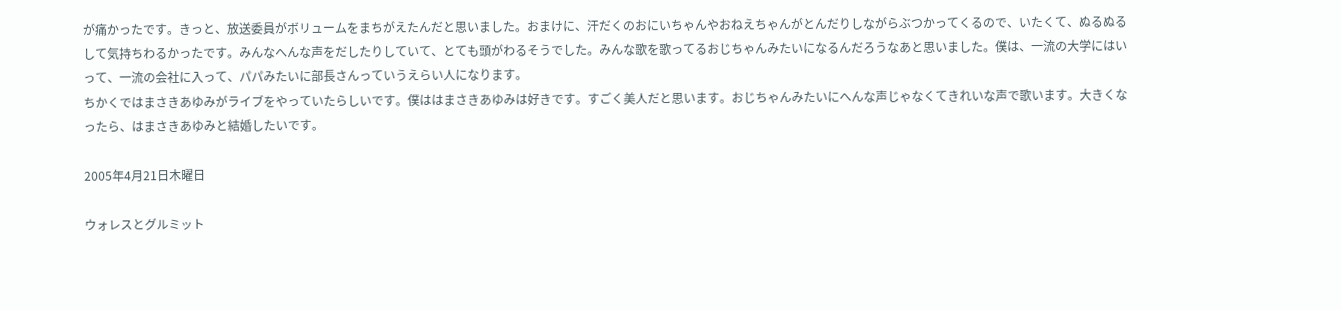が痛かったです。きっと、放送委員がボリュームをまちがえたんだと思いました。おまけに、汗だくのおにいちゃんやおねえちゃんがとんだりしながらぶつかってくるので、いたくて、ぬるぬるして気持ちわるかったです。みんなへんな声をだしたりしていて、とても頭がわるそうでした。みんな歌を歌ってるおじちゃんみたいになるんだろうなあと思いました。僕は、一流の大学にはいって、一流の会社に入って、パパみたいに部長さんっていうえらい人になります。
ちかくではまさきあゆみがライブをやっていたらしいです。僕ははまさきあゆみは好きです。すごく美人だと思います。おじちゃんみたいにへんな声じゃなくてきれいな声で歌います。大きくなったら、はまさきあゆみと結婚したいです。

2005年4月21日木曜日

ウォレスとグルミット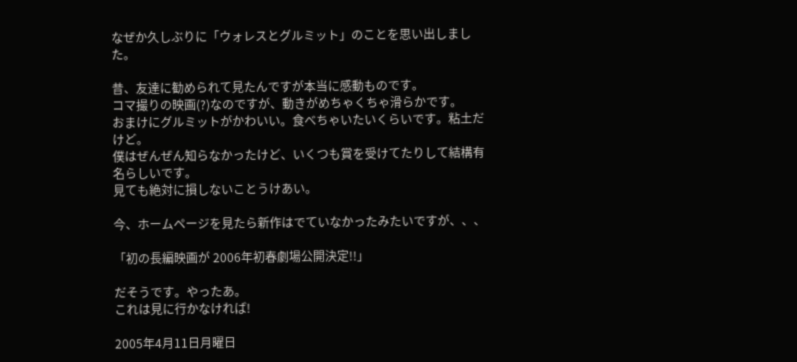なぜか久しぶりに「ウォレスとグルミット」のことを思い出しました。

昔、友達に勧められて見たんですが本当に感動ものです。
コマ撮りの映画(?)なのですが、動きがめちゃくちゃ滑らかです。
おまけにグルミットがかわいい。食べちゃいたいくらいです。粘土だけど。
僕はぜんぜん知らなかったけど、いくつも賞を受けてたりして結構有名らしいです。
見ても絶対に損しないことうけあい。

今、ホームページを見たら新作はでていなかったみたいですが、、、

「初の長編映画が 2006年初春劇場公開決定!!」

だそうです。やったあ。
これは見に行かなければ!

2005年4月11日月曜日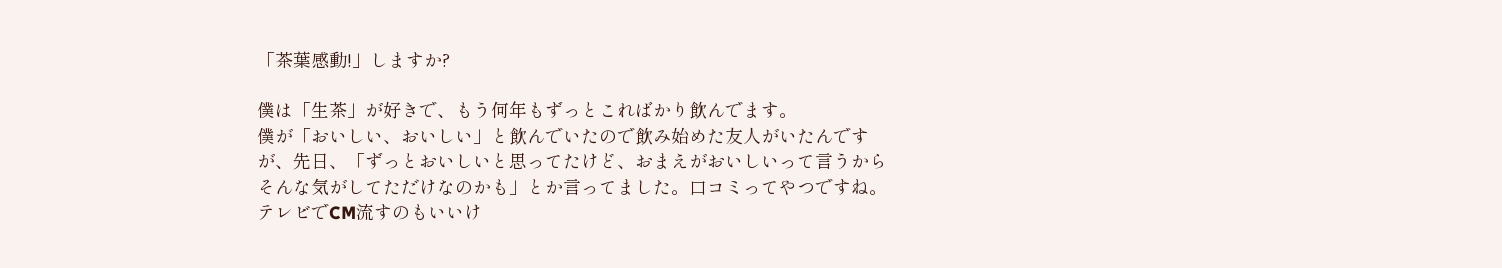「茶葉感動!」しますか?

僕は「生茶」が好きで、もう何年もずっとこればかり飲んでます。
僕が「おいしい、おいしい」と飲んでいたので飲み始めた友人がいたんですが、先日、「ずっとおいしいと思ってたけど、おまえがおいしいって言うからそんな気がしてただけなのかも」とか言ってました。口コミってやつですね。
テレビでCM流すのもいいけ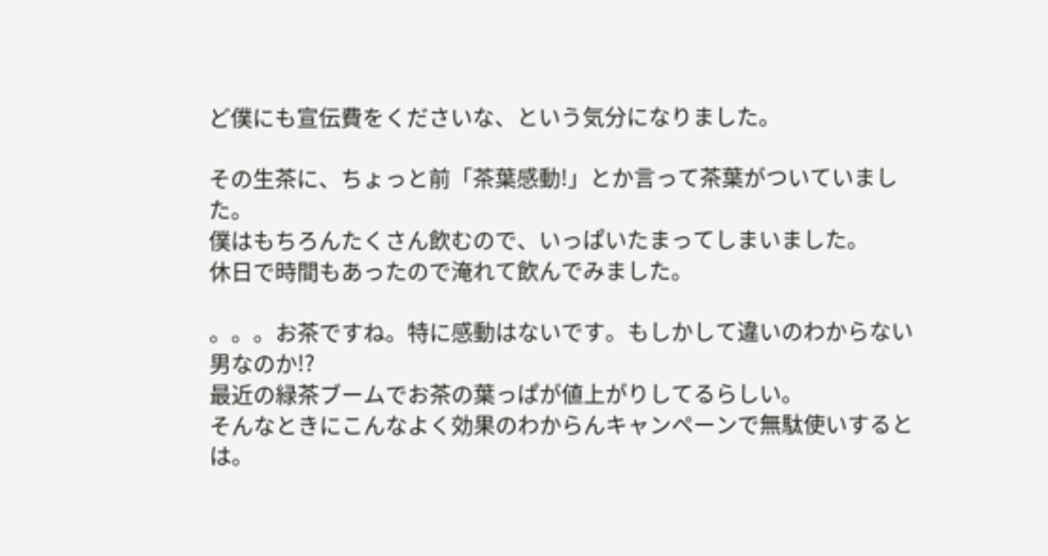ど僕にも宣伝費をくださいな、という気分になりました。

その生茶に、ちょっと前「茶葉感動!」とか言って茶葉がついていました。
僕はもちろんたくさん飲むので、いっぱいたまってしまいました。
休日で時間もあったので淹れて飲んでみました。

。。。お茶ですね。特に感動はないです。もしかして違いのわからない男なのか!?
最近の緑茶ブームでお茶の葉っぱが値上がりしてるらしい。
そんなときにこんなよく効果のわからんキャンペーンで無駄使いするとは。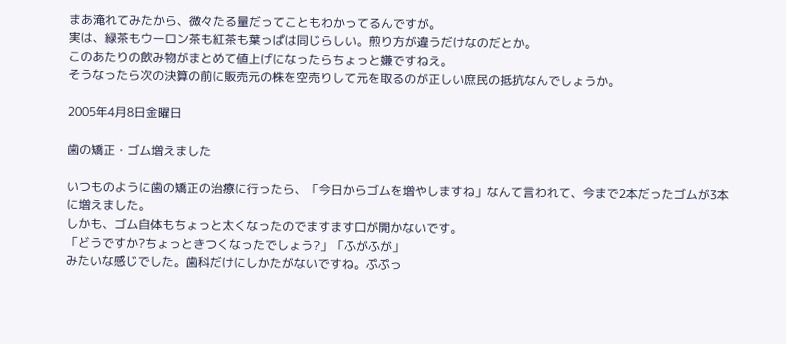まあ淹れてみたから、微々たる量だってこともわかってるんですが。
実は、緑茶もウーロン茶も紅茶も葉っぱは同じらしい。煎り方が違うだけなのだとか。
このあたりの飲み物がまとめて値上げになったらちょっと嫌ですねえ。
そうなったら次の決算の前に販売元の株を空売りして元を取るのが正しい庶民の抵抗なんでしょうか。

2005年4月8日金曜日

歯の矯正・ゴム増えました

いつものように歯の矯正の治療に行ったら、「今日からゴムを増やしますね」なんて言われて、今まで2本だったゴムが3本に増えました。
しかも、ゴム自体もちょっと太くなったのでますます口が開かないです。
「どうですか?ちょっときつくなったでしょう?」「ふがふが」
みたいな感じでした。歯科だけにしかたがないですね。ぷぷっ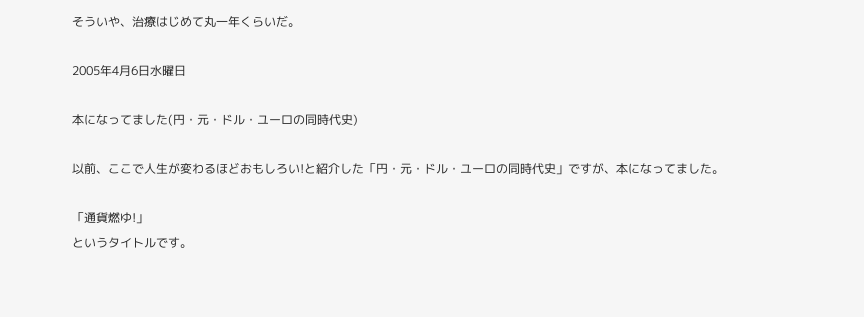そういや、治療はじめて丸一年くらいだ。

2005年4月6日水曜日

本になってました(円・元・ドル・ユーロの同時代史)

以前、ここで人生が変わるほどおもしろい!と紹介した「円・元・ドル・ユーロの同時代史」ですが、本になってました。

「通貨燃ゆ!」
というタイトルです。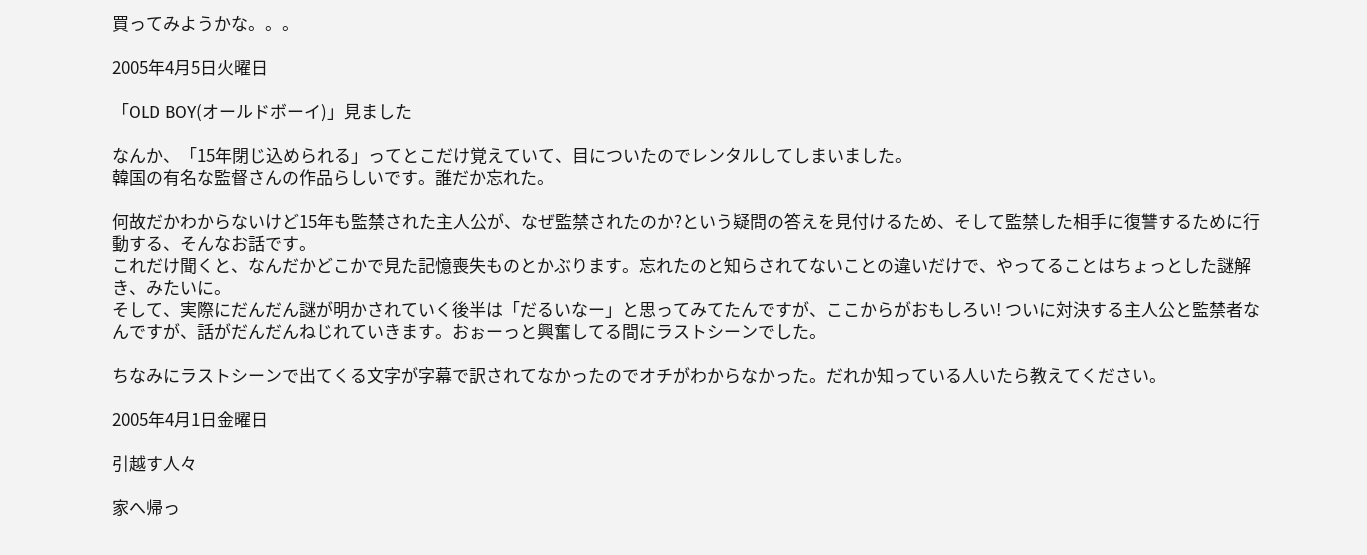買ってみようかな。。。

2005年4月5日火曜日

「OLD BOY(オールドボーイ)」見ました

なんか、「15年閉じ込められる」ってとこだけ覚えていて、目についたのでレンタルしてしまいました。
韓国の有名な監督さんの作品らしいです。誰だか忘れた。

何故だかわからないけど15年も監禁された主人公が、なぜ監禁されたのか?という疑問の答えを見付けるため、そして監禁した相手に復讐するために行動する、そんなお話です。
これだけ聞くと、なんだかどこかで見た記憶喪失ものとかぶります。忘れたのと知らされてないことの違いだけで、やってることはちょっとした謎解き、みたいに。
そして、実際にだんだん謎が明かされていく後半は「だるいなー」と思ってみてたんですが、ここからがおもしろい! ついに対決する主人公と監禁者なんですが、話がだんだんねじれていきます。おぉーっと興奮してる間にラストシーンでした。

ちなみにラストシーンで出てくる文字が字幕で訳されてなかったのでオチがわからなかった。だれか知っている人いたら教えてください。

2005年4月1日金曜日

引越す人々

家へ帰っ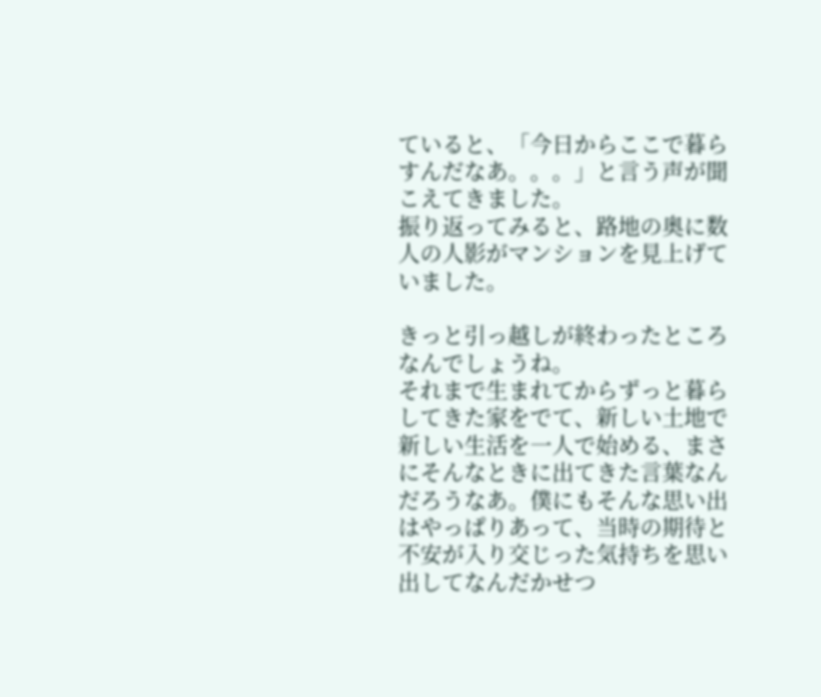ていると、「今日からここで暮らすんだなあ。。。」と言う声が聞こえてきました。
振り返ってみると、路地の奥に数人の人影がマンションを見上げていました。

きっと引っ越しが終わったところなんでしょうね。
それまで生まれてからずっと暮らしてきた家をでて、新しい土地で新しい生活を一人で始める、まさにそんなときに出てきた言葉なんだろうなあ。僕にもそんな思い出はやっぱりあって、当時の期待と不安が入り交じった気持ちを思い出してなんだかせつ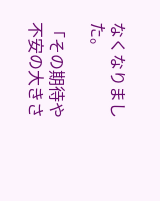なくなりました。

「その期待や不安の大きさ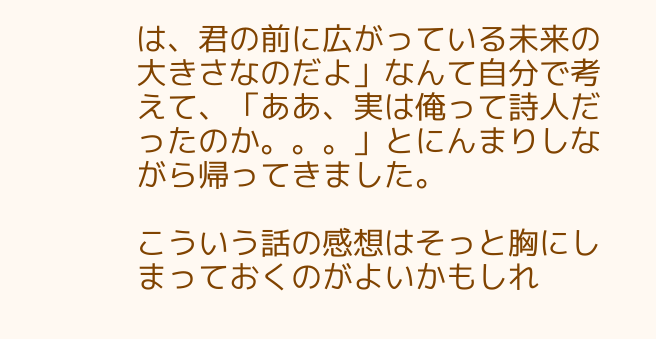は、君の前に広がっている未来の大きさなのだよ」なんて自分で考えて、「ああ、実は俺って詩人だったのか。。。」とにんまりしながら帰ってきました。

こういう話の感想はそっと胸にしまっておくのがよいかもしれ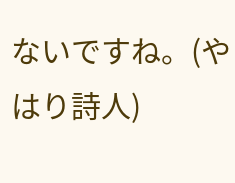ないですね。(やはり詩人)